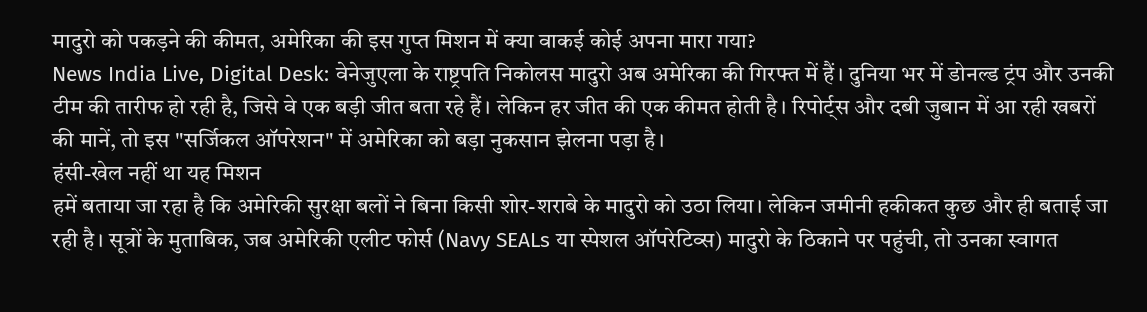मादुरो को पकड़ने की कीमत, अमेरिका की इस गुप्त मिशन में क्या वाकई कोई अपना मारा गया?
News India Live, Digital Desk: वेनेजुएला के राष्ट्रपति निकोलस मादुरो अब अमेरिका की गिरफ्त में हैं। दुनिया भर में डोनल्ड ट्रंप और उनकी टीम की तारीफ हो रही है, जिसे वे एक बड़ी जीत बता रहे हैं। लेकिन हर जीत की एक कीमत होती है। रिपोर्ट्स और दबी जुबान में आ रही खबरों की मानें, तो इस "सर्जिकल ऑपरेशन" में अमेरिका को बड़ा नुकसान झेलना पड़ा है।
हंसी-खेल नहीं था यह मिशन
हमें बताया जा रहा है कि अमेरिकी सुरक्षा बलों ने बिना किसी शोर-शराबे के मादुरो को उठा लिया। लेकिन जमीनी हकीकत कुछ और ही बताई जा रही है। सूत्रों के मुताबिक, जब अमेरिकी एलीट फोर्स (Navy SEALs या स्पेशल ऑपरेटिव्स) मादुरो के ठिकाने पर पहुंची, तो उनका स्वागत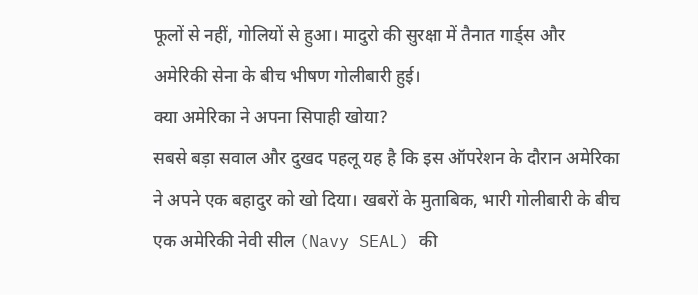फूलों से नहीं, गोलियों से हुआ। मादुरो की सुरक्षा में तैनात गार्ड्स और अमेरिकी सेना के बीच भीषण गोलीबारी हुई।
क्या अमेरिका ने अपना सिपाही खोया?
सबसे बड़ा सवाल और दुखद पहलू यह है कि इस ऑपरेशन के दौरान अमेरिका ने अपने एक बहादुर को खो दिया। खबरों के मुताबिक, भारी गोलीबारी के बीच एक अमेरिकी नेवी सील (Navy SEAL) की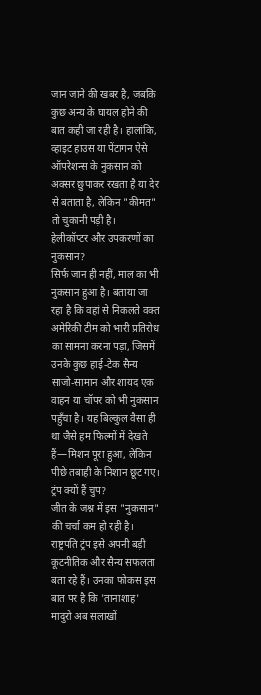जान जाने की खबर है, जबकि कुछ अन्य के घायल होने की बात कही जा रही है। हालांकि, व्हाइट हाउस या पेंटागन ऐसे ऑपरेशन्स के नुकसान को अक्सर छुपाकर रखता है या देर से बताता है, लेकिन "कीमत" तो चुकानी पड़ी है।
हेलीकॉप्टर और उपकरणों का नुकसान?
सिर्फ जान ही नहीं, माल का भी नुकसान हुआ है। बताया जा रहा है कि वहां से निकलते वक्त अमेरिकी टीम को भारी प्रतिरोध का सामना करना पड़ा, जिसमें उनके कुछ हाई-टेक सैन्य साजो-सामान और शायद एक वाहन या चॉपर को भी नुकसान पहुँचा है। यह बिल्कुल वैसा ही था जैसे हम फिल्मों में देखते हैं—मिशन पूरा हुआ, लेकिन पीछे तबाही के निशान छूट गए।
ट्रंप क्यों हैं चुप?
जीत के जश्न में इस "नुकसान" की चर्चा कम हो रही है। राष्ट्रपति ट्रंप इसे अपनी बड़ी कूटनीतिक और सैन्य सफलता बता रहे हैं। उनका फोकस इस बात पर है कि 'तानाशाह' मादुरो अब सलाखों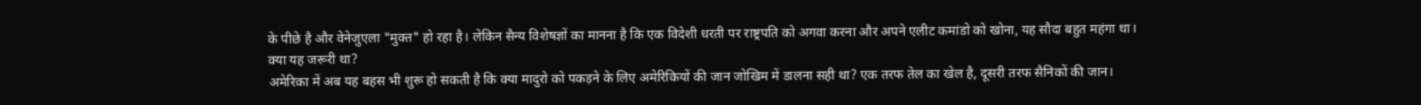के पीछे है और वेनेजुएला "मुक्त" हो रहा है। लेकिन सैन्य विशेषज्ञों का मानना है कि एक विदेशी धरती पर राष्ट्रपति को अगवा करना और अपने एलीट कमांडो को खोना, यह सौदा बहुत महंगा था।
क्या यह जरूरी था?
अमेरिका में अब यह बहस भी शुरू हो सकती है कि क्या मादुरो को पकड़ने के लिए अमेरिकियों की जान जोखिम में डालना सही था? एक तरफ तेल का खेल है, दूसरी तरफ सैनिकों की जान।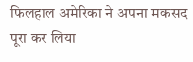फिलहाल अमेरिका ने अपना मकसद पूरा कर लिया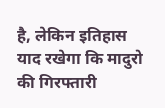है, लेकिन इतिहास याद रखेगा कि मादुरो की गिरफ्तारी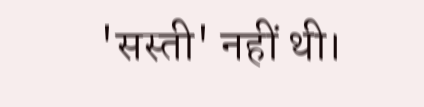'सस्ती' नहीं थी।